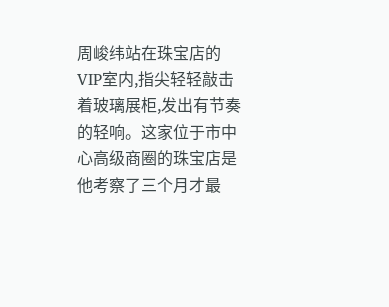周峻纬站在珠宝店的VIP室内,指尖轻轻敲击着玻璃展柜,发出有节奏的轻响。这家位于市中心高级商圈的珠宝店是他考察了三个月才最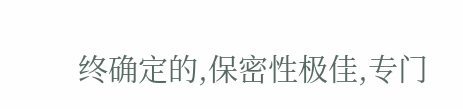终确定的,保密性极佳,专门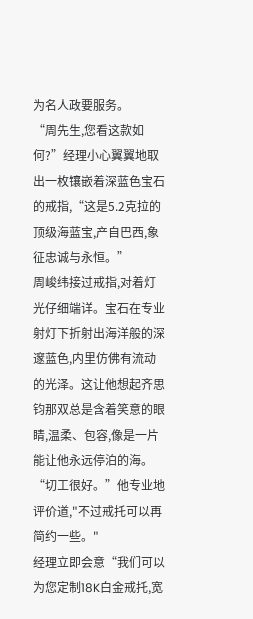为名人政要服务。
“周先生,您看这款如何?”经理小心翼翼地取出一枚镶嵌着深蓝色宝石的戒指,“这是5.2克拉的顶级海蓝宝,产自巴西,象征忠诚与永恒。”
周峻纬接过戒指,对着灯光仔细端详。宝石在专业射灯下折射出海洋般的深邃蓝色,内里仿佛有流动的光泽。这让他想起齐思钧那双总是含着笑意的眼睛,温柔、包容,像是一片能让他永远停泊的海。
“切工很好。”他专业地评价道,"不过戒托可以再简约一些。"
经理立即会意“我们可以为您定制18K白金戒托,宽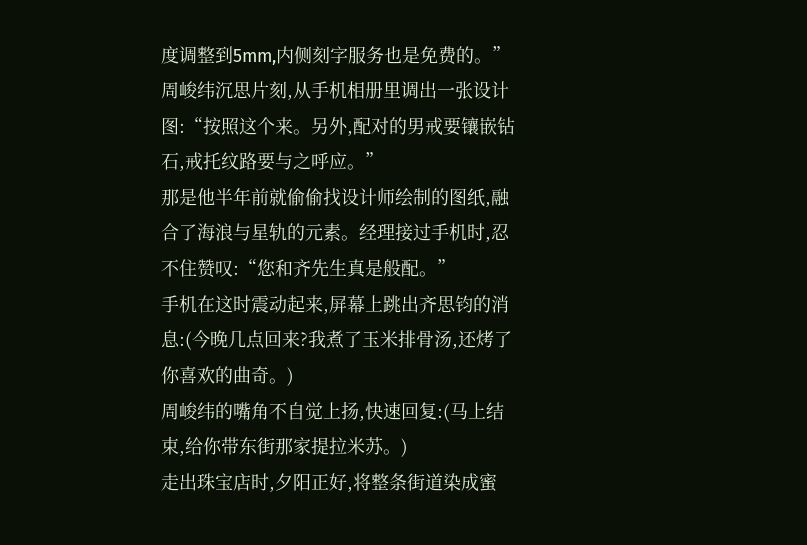度调整到5mm,内侧刻字服务也是免费的。”
周峻纬沉思片刻,从手机相册里调出一张设计图:“按照这个来。另外,配对的男戒要镶嵌钻石,戒托纹路要与之呼应。”
那是他半年前就偷偷找设计师绘制的图纸,融合了海浪与星轨的元素。经理接过手机时,忍不住赞叹:“您和齐先生真是般配。”
手机在这时震动起来,屏幕上跳出齐思钧的消息:(今晚几点回来?我煮了玉米排骨汤,还烤了你喜欢的曲奇。)
周峻纬的嘴角不自觉上扬,快速回复:(马上结束,给你带东街那家提拉米苏。)
走出珠宝店时,夕阳正好,将整条街道染成蜜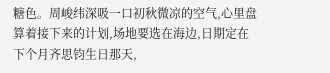糖色。周峻纬深吸一口初秋微凉的空气,心里盘算着接下来的计划,场地要选在海边,日期定在下个月齐思钧生日那天,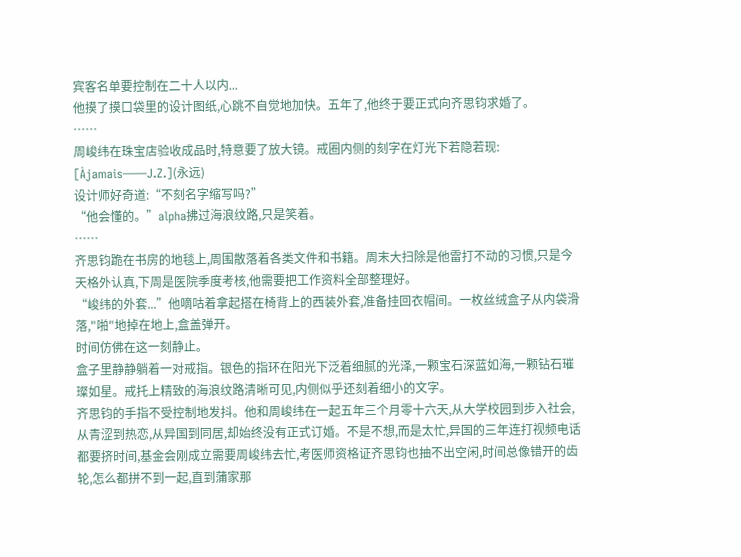宾客名单要控制在二十人以内...
他摸了摸口袋里的设计图纸,心跳不自觉地加快。五年了,他终于要正式向齐思钧求婚了。
……
周峻纬在珠宝店验收成品时,特意要了放大镜。戒圈内侧的刻字在灯光下若隐若现:
[Àjamais——J.Z.](永远)
设计师好奇道:“不刻名字缩写吗?”
“他会懂的。”alpha拂过海浪纹路,只是笑着。
……
齐思钧跪在书房的地毯上,周围散落着各类文件和书籍。周末大扫除是他雷打不动的习惯,只是今天格外认真,下周是医院季度考核,他需要把工作资料全部整理好。
“峻纬的外套...”他嘀咕着拿起搭在椅背上的西装外套,准备挂回衣帽间。一枚丝绒盒子从内袋滑落,"啪"地掉在地上,盒盖弹开。
时间仿佛在这一刻静止。
盒子里静静躺着一对戒指。银色的指环在阳光下泛着细腻的光泽,一颗宝石深蓝如海,一颗钻石璀璨如星。戒托上精致的海浪纹路清晰可见,内侧似乎还刻着细小的文字。
齐思钧的手指不受控制地发抖。他和周峻纬在一起五年三个月零十六天,从大学校园到步入社会,从青涩到热恋,从异国到同居,却始终没有正式订婚。不是不想,而是太忙,异国的三年连打视频电话都要挤时间,基金会刚成立需要周峻纬去忙,考医师资格证齐思钧也抽不出空闲,时间总像错开的齿轮,怎么都拼不到一起,直到蒲家那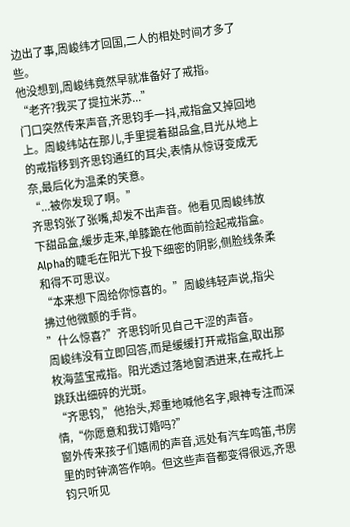边出了事,周峻纬才回国,二人的相处时间才多了些。
他没想到,周峻纬竟然早就准备好了戒指。
“老齐?我买了提拉米苏...”
门口突然传来声音,齐思钧手一抖,戒指盒又掉回地上。周峻纬站在那儿,手里提着甜品盒,目光从地上的戒指移到齐思钧通红的耳尖,表情从惊讶变成无奈,最后化为温柔的笑意。
“...被你发现了啊。”
齐思钧张了张嘴,却发不出声音。他看见周峻纬放下甜品盒,缓步走来,单膝跪在他面前捡起戒指盒。Alpha的睫毛在阳光下投下细密的阴影,侧脸线条柔和得不可思议。
“本来想下周给你惊喜的。”周峻纬轻声说,指尖拂过他微颤的手背。
”什么惊喜?”齐思钧听见自己干涩的声音。
周峻纬没有立即回答,而是缓缓打开戒指盒,取出那枚海蓝宝戒指。阳光透过落地窗洒进来,在戒托上跳跃出细碎的光斑。
“齐思钧,”他抬头,郑重地喊他名字,眼神专注而深情,“你愿意和我订婚吗?”
窗外传来孩子们嬉闹的声音,远处有汽车鸣笛,书房里的时钟滴答作响。但这些声音都变得很远,齐思钧只听见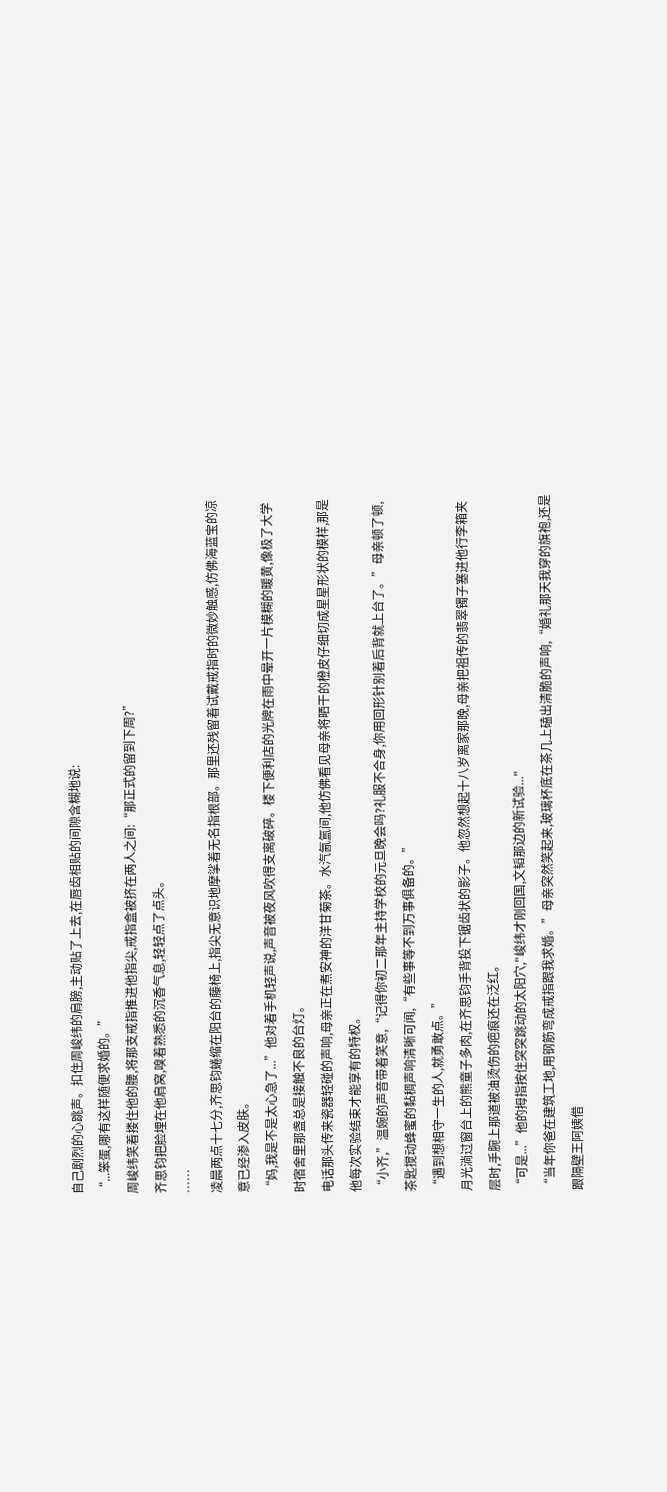自己剧烈的心跳声。扣住周峻纬的肩膀,主动贴了上去,在唇齿相贴的间隙含糊地说:
“...笨蛋,哪有这样随便求婚的。”
周峻纬笑着搂住他的腰,将那支戒指推进他指尖,戒指盒被挤在两人之间:“那正式的留到下周?”
齐思钧把脸埋在他肩窝,嗅着熟悉的沉香气息,轻轻点了点头。
……
凌晨两点十七分,齐思钧蜷缩在阳台的藤椅上,指尖无意识地摩挲着无名指根部。那里还残留着试戴戒指时的微妙触感,仿佛海蓝宝的凉意已经渗入皮肤。
“妈,我是不是太心急了...”他对着手机轻声说,声音被夜风吹得支离破碎。楼下便利店的光牌在雨中晕开一片模糊的暖黄,像极了大学时宿舍里那盏总是接触不良的台灯。
电话那头传来瓷器轻碰的声响,母亲正在煮安神的洋甘菊茶。水汽氤氲间,他仿佛看见母亲将晒干的橙皮仔细切成星星形状的模样,那是他每次实验结束才能享有的特权。
“小齐,”温婉的声音带着笑意,“记得你初二那年主持学校的元旦晚会吗?礼服不合身,你用回形针别着后背就上台了。”母亲顿了顿,茶匙搅动蜂蜜的黏稠声响清晰可闻,“有些事等不到万事俱备的。”
“遇到想相守一生的人,就勇敢点。”
月光淌过窗台上的熊童子多肉,在齐思钧手背投下锯齿状的影子。他忽然想起十八岁离家那晚,母亲把祖传的翡翠镯子塞进他行李箱夹层时,手腕上那道被油烫伤的疤痕还在泛红。
“可是...”他的拇指按住突突跳动的太阳穴,"峻纬才刚回国,文韬那边的新试验..."
“当年你爸在建筑工地,用钢筋弯成戒指跟我求婚。”母亲突然笑起来,玻璃杯底在茶几上磕出清脆的声响,“婚礼那天我穿的旗袍,还是跟隔壁王阿姨借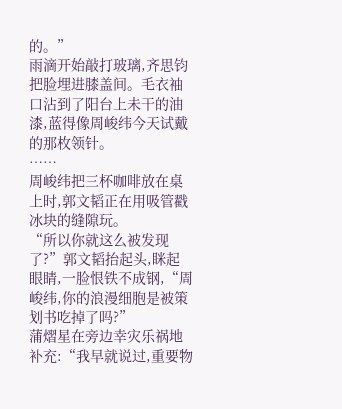的。”
雨滴开始敲打玻璃,齐思钧把脸埋进膝盖间。毛衣袖口沾到了阳台上未干的油漆,蓝得像周峻纬今天试戴的那枚领针。
……
周峻纬把三杯咖啡放在桌上时,郭文韬正在用吸管戳冰块的缝隙玩。
“所以你就这么被发现了?”郭文韬抬起头,眯起眼睛,一脸恨铁不成钢,“周峻纬,你的浪漫细胞是被策划书吃掉了吗?”
蒲熠星在旁边幸灾乐祸地补充:“我早就说过,重要物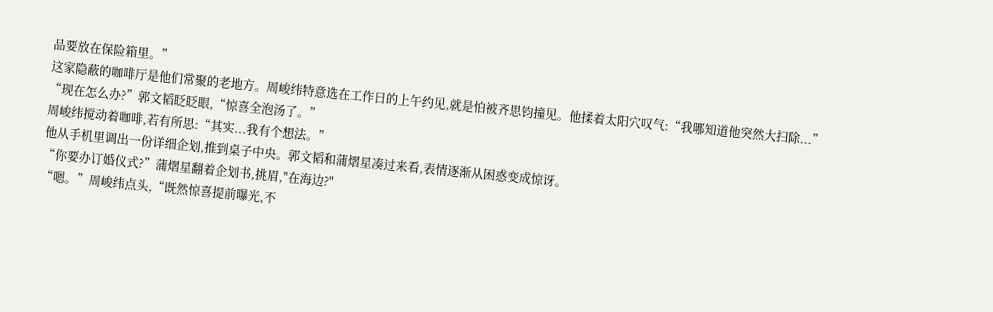品要放在保险箱里。”
这家隐蔽的咖啡厅是他们常聚的老地方。周峻纬特意选在工作日的上午约见,就是怕被齐思钧撞见。他揉着太阳穴叹气:“我哪知道他突然大扫除...”
“现在怎么办?”郭文韬眨眨眼,“惊喜全泡汤了。”
周峻纬搅动着咖啡,若有所思:“其实...我有个想法。”
他从手机里调出一份详细企划,推到桌子中央。郭文韬和蒲熠星凑过来看,表情逐渐从困惑变成惊讶。
“你要办订婚仪式?”蒲熠星翻着企划书,挑眉,"在海边?"
“嗯。”周峻纬点头,“既然惊喜提前曝光,不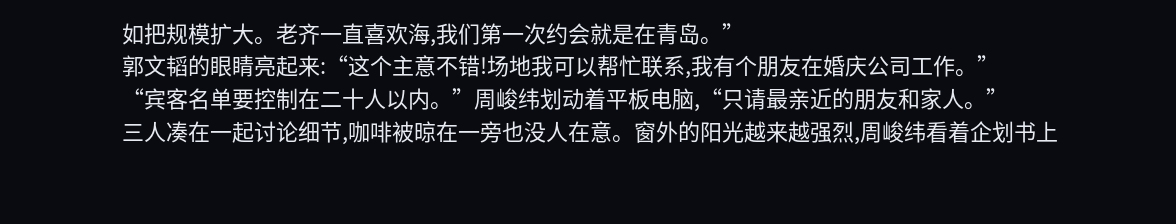如把规模扩大。老齐一直喜欢海,我们第一次约会就是在青岛。”
郭文韬的眼睛亮起来:“这个主意不错!场地我可以帮忙联系,我有个朋友在婚庆公司工作。”
“宾客名单要控制在二十人以内。”周峻纬划动着平板电脑,“只请最亲近的朋友和家人。”
三人凑在一起讨论细节,咖啡被晾在一旁也没人在意。窗外的阳光越来越强烈,周峻纬看着企划书上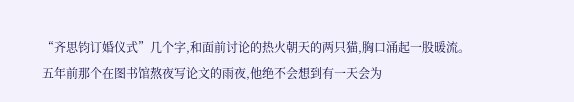“齐思钧订婚仪式”几个字,和面前讨论的热火朝天的两只猫,胸口涌起一股暖流。
五年前那个在图书馆熬夜写论文的雨夜,他绝不会想到有一天会为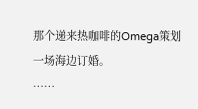那个递来热咖啡的Omega策划一场海边订婚。
……